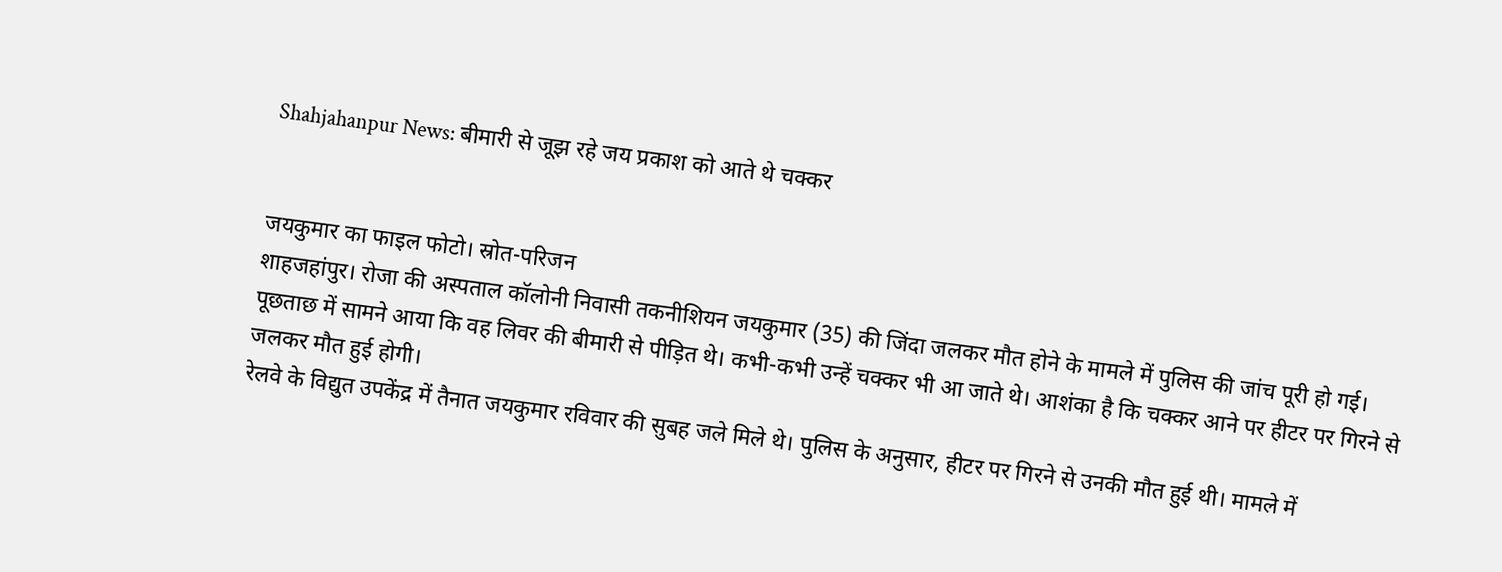Shahjahanpur News: बीमारी से जूझ रहे जय प्रकाश को आते थे चक्कर


जयकुमार का फाइल फोटो। स्रोत-परिजन
शाहजहांपुर। रोजा की अस्पताल कॉलोनी निवासी तकनीशियन जयकुमार (35) की जिंदा जलकर मौत होने के मामले में पुलिस की जांच पूरी हो गई। पूछताछ में सामने आया कि वह लिवर की बीमारी से पीड़ित थे। कभी-कभी उन्हें चक्कर भी आ जाते थे। आशंका है कि चक्कर आने पर हीटर पर गिरने से जलकर मौत हुई होगी।
रेलवे के विद्युत उपकेंद्र में तैनात जयकुमार रविवार की सुबह जले मिले थे। पुलिस के अनुसार, हीटर पर गिरने से उनकी मौत हुई थी। मामले में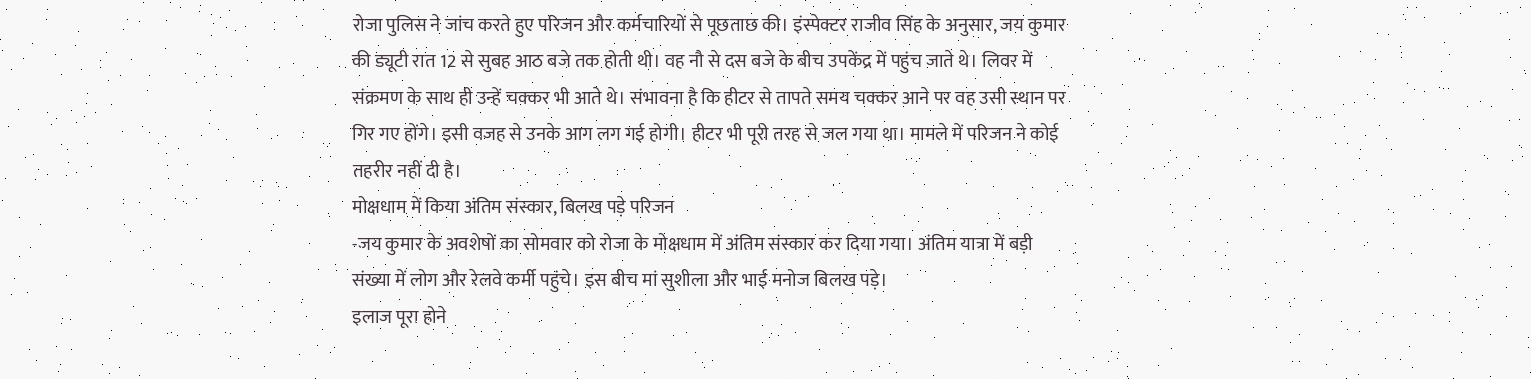रोजा पुलिस ने जांच करते हुए परिजन और कर्मचारियों से पूछताछ की। इंस्पेक्टर राजीव सिंह के अनुसार, जय कुमार की ड्यूटी रात 12 से सुबह आठ बजे तक होती थी। वह नौ से दस बजे के बीच उपकेंद्र में पहुंच जाते थे। लिवर में संक्रमण के साथ ही उन्हें चक्कर भी आते थे। संभावना है कि हीटर से तापते समय चक्कर आने पर वह उसी स्थान पर गिर गए होंगे। इसी वजह से उनके आग लग गई होगी। हीटर भी पूरी तरह से जल गया था। मामले में परिजन ने कोई तहरीर नहीं दी है।
मोक्षधाम में किया अंतिम संस्कार, बिलख पड़े परिजन
-जय कुमार के अवशेषों का सोमवार को रोजा के मोक्षधाम में अंतिम संस्कार कर दिया गया। अंतिम यात्रा में बड़ी संख्या में लोग और रेलवे कर्मी पहुंचे। इस बीच मां सुशीला और भाई मनोज बिलख पड़े।
इलाज पूरा होने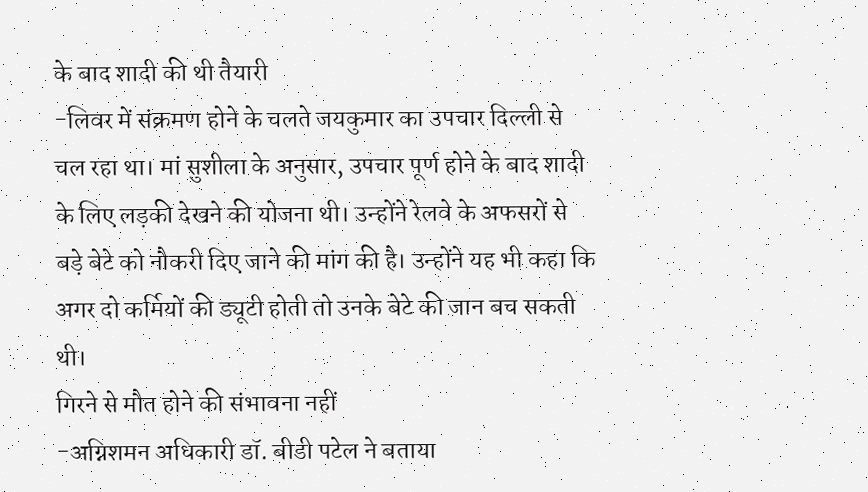के बाद शादी की थी तैयारी
-लिवर में संक्रमण होने के चलते जयकुमार का उपचार दिल्ली से चल रहा था। मां सुशीला के अनुसार, उपचार पूर्ण होने के बाद शादी के लिए लड़की देखने की योजना थी। उन्होंने रेलवे के अफसरों से बड़े बेटे को नौकरी दिए जाने की मांग की है। उन्होंने यह भी कहा कि अगर दो कर्मियों की ड्यूटी होती तो उनके बेटे की जान बच सकती थी।
गिरने से मौत होने की संभावना नहीं
-अग्निशमन अधिकारी डॉ. बीडी पटेल ने बताया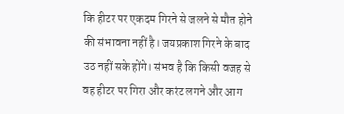कि हीटर पर एकदम गिरने से जलने से मौत होने की संभावना नहीं है। जयप्रकाश गिरने के बाद उठ नहीं सके होंगे। संभव है कि किसी वजह से वह हीटर पर गिरा और करंट लगने और आग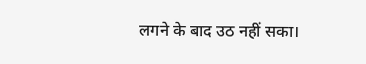लगने के बाद उठ नहीं सका।